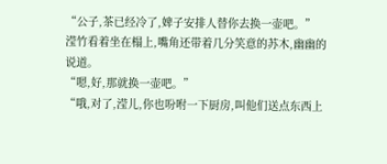“公子,茶已经冷了,婢子安排人替你去换一壶吧。”
滢竹看着坐在榻上,嘴角还带着几分笑意的苏木,幽幽的说道。
“嗯,好,那就换一壶吧。”
“哦,对了,滢儿,你也吩咐一下厨房,叫他们送点东西上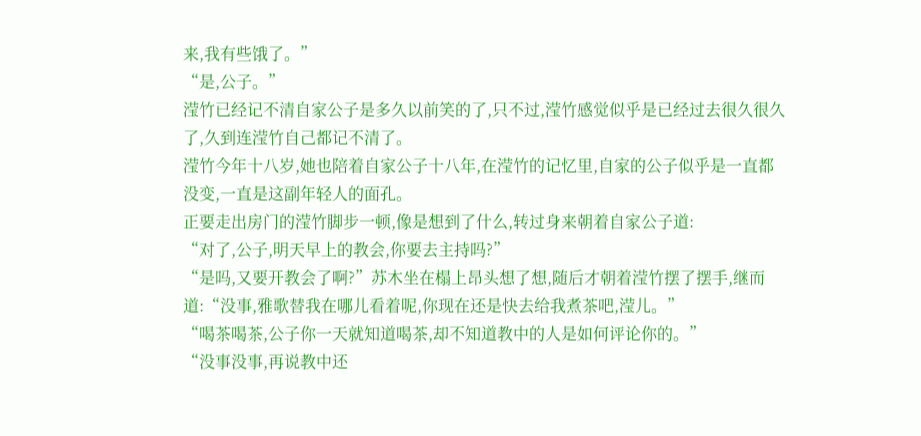来,我有些饿了。”
“是,公子。”
滢竹已经记不清自家公子是多久以前笑的了,只不过,滢竹感觉似乎是已经过去很久很久了,久到连滢竹自己都记不清了。
滢竹今年十八岁,她也陪着自家公子十八年,在滢竹的记忆里,自家的公子似乎是一直都没变,一直是这副年轻人的面孔。
正要走出房门的滢竹脚步一顿,像是想到了什么,转过身来朝着自家公子道:
“对了,公子,明天早上的教会,你要去主持吗?”
“是吗,又要开教会了啊?”苏木坐在榻上昂头想了想,随后才朝着滢竹摆了摆手,继而道:“没事,雅歌替我在哪儿看着呢,你现在还是快去给我煮茶吧,滢儿。”
“喝茶喝茶,公子你一天就知道喝茶,却不知道教中的人是如何评论你的。”
“没事没事,再说教中还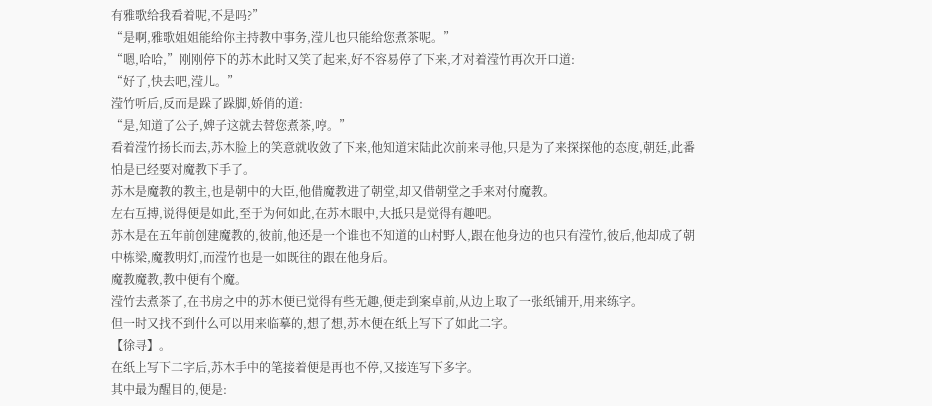有雅歌给我看着呢,不是吗?”
“是啊,雅歌姐姐能给你主持教中事务,滢儿也只能给您煮茶呢。”
“嗯,哈哈,”刚刚停下的苏木此时又笑了起来,好不容易停了下来,才对着滢竹再次开口道:
“好了,快去吧,滢儿。”
滢竹听后,反而是跺了跺脚,娇俏的道:
“是,知道了公子,婢子这就去替您煮茶,哼。”
看着滢竹扬长而去,苏木脸上的笑意就收敛了下来,他知道宋陆此次前来寻他,只是为了来探探他的态度,朝廷,此番怕是已经要对魔教下手了。
苏木是魔教的教主,也是朝中的大臣,他借魔教进了朝堂,却又借朝堂之手来对付魔教。
左右互搏,说得便是如此,至于为何如此,在苏木眼中,大抵只是觉得有趣吧。
苏木是在五年前创建魔教的,彼前,他还是一个谁也不知道的山村野人,跟在他身边的也只有滢竹,彼后,他却成了朝中栋梁,魔教明灯,而滢竹也是一如既往的跟在他身后。
魔教魔教,教中便有个魔。
滢竹去煮茶了,在书房之中的苏木便已觉得有些无趣,便走到案卓前,从边上取了一张纸铺开,用来练字。
但一时又找不到什么可以用来临摹的,想了想,苏木便在纸上写下了如此二字。
【徐寻】。
在纸上写下二字后,苏木手中的笔接着便是再也不停,又接连写下多字。
其中最为醒目的,便是: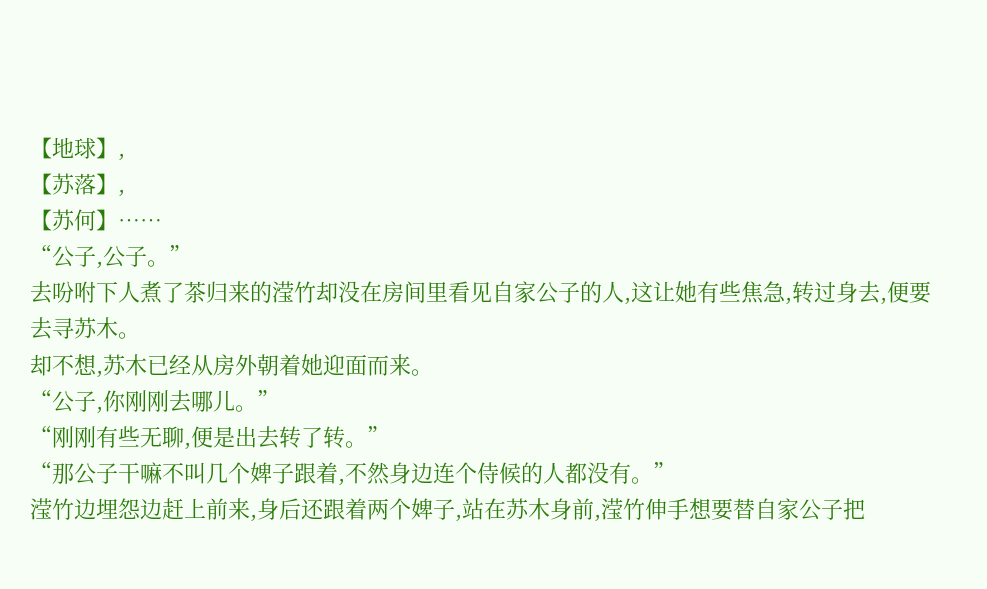【地球】,
【苏落】,
【苏何】……
“公子,公子。”
去吩咐下人煮了茶归来的滢竹却没在房间里看见自家公子的人,这让她有些焦急,转过身去,便要去寻苏木。
却不想,苏木已经从房外朝着她迎面而来。
“公子,你刚刚去哪儿。”
“刚刚有些无聊,便是出去转了转。”
“那公子干嘛不叫几个婢子跟着,不然身边连个侍候的人都没有。”
滢竹边埋怨边赶上前来,身后还跟着两个婢子,站在苏木身前,滢竹伸手想要替自家公子把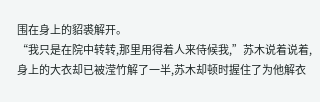围在身上的貂裘解开。
“我只是在院中转转,那里用得着人来侍候我,”苏木说着说着,身上的大衣却已被滢竹解了一半,苏木却顿时握住了为他解衣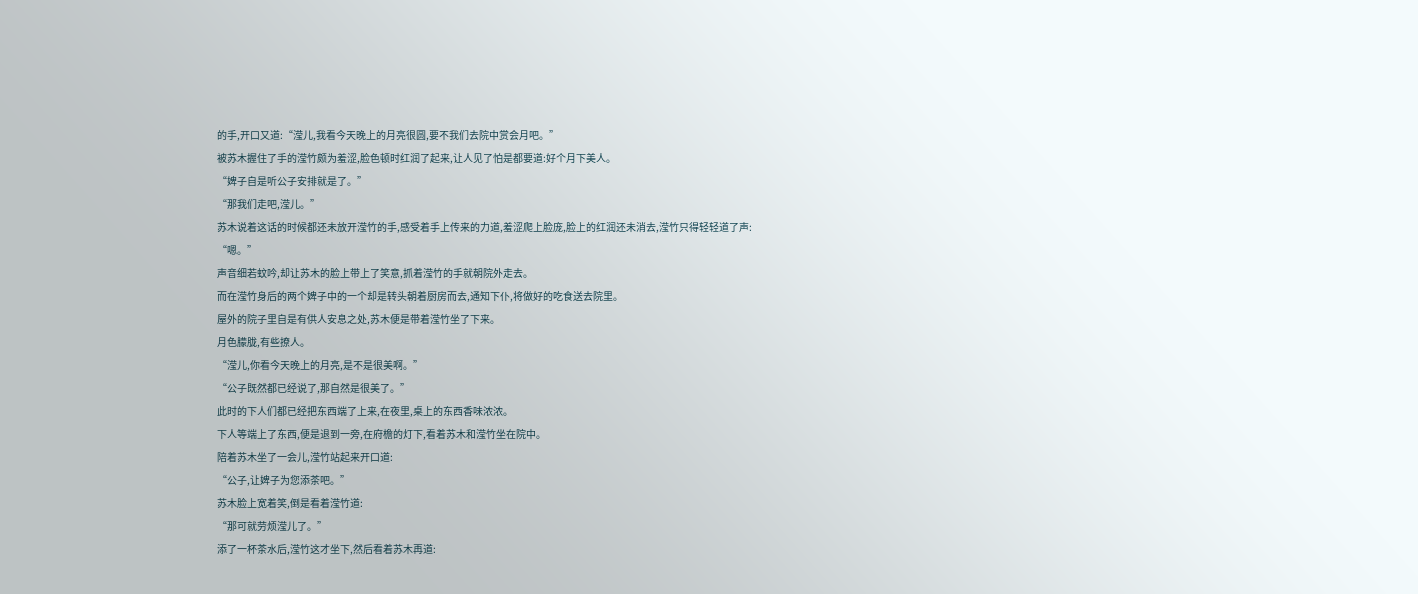的手,开口又道:“滢儿,我看今天晚上的月亮很圆,要不我们去院中赏会月吧。”
被苏木握住了手的滢竹颇为羞涩,脸色顿时红润了起来,让人见了怕是都要道:好个月下美人。
“婢子自是听公子安排就是了。”
“那我们走吧,滢儿。”
苏木说着这话的时候都还未放开滢竹的手,感受着手上传来的力道,羞涩爬上脸庞,脸上的红润还未消去,滢竹只得轻轻道了声:
“嗯。”
声音细若蚊吟,却让苏木的脸上带上了笑意,抓着滢竹的手就朝院外走去。
而在滢竹身后的两个婢子中的一个却是转头朝着厨房而去,通知下仆,将做好的吃食送去院里。
屋外的院子里自是有供人安息之处,苏木便是带着滢竹坐了下来。
月色朦胧,有些撩人。
“滢儿,你看今天晚上的月亮,是不是很美啊。”
“公子既然都已经说了,那自然是很美了。”
此时的下人们都已经把东西端了上来,在夜里,桌上的东西香味浓浓。
下人等端上了东西,便是退到一旁,在府檐的灯下,看着苏木和滢竹坐在院中。
陪着苏木坐了一会儿,滢竹站起来开口道:
“公子,让婢子为您添茶吧。”
苏木脸上宽着笑,倒是看着滢竹道:
“那可就劳烦滢儿了。”
添了一杯茶水后,滢竹这才坐下,然后看着苏木再道: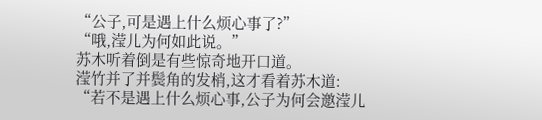“公子,可是遇上什么烦心事了?”
“哦,滢儿为何如此说。”
苏木听着倒是有些惊奇地开口道。
滢竹并了并鬓角的发梢,这才看着苏木道:
“若不是遇上什么烦心事,公子为何会邀滢儿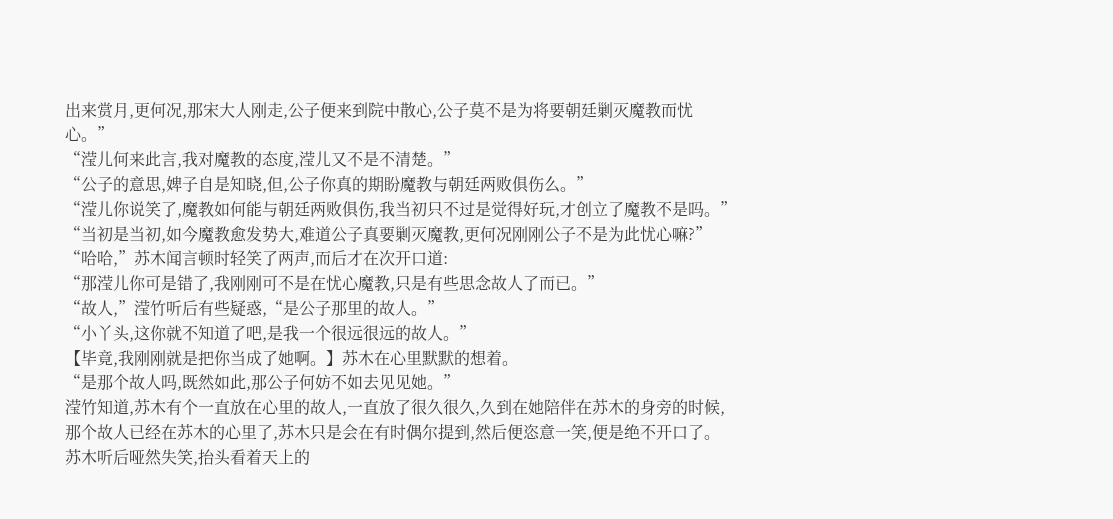出来赏月,更何况,那宋大人刚走,公子便来到院中散心,公子莫不是为将要朝廷剿灭魔教而忧心。”
“滢儿何来此言,我对魔教的态度,滢儿又不是不清楚。”
“公子的意思,婢子自是知晓,但,公子你真的期盼魔教与朝廷两败俱伤么。”
“滢儿你说笑了,魔教如何能与朝廷两败俱伤,我当初只不过是觉得好玩,才创立了魔教不是吗。”
“当初是当初,如今魔教愈发势大,难道公子真要剿灭魔教,更何况刚刚公子不是为此忧心嘛?”
“哈哈,”苏木闻言顿时轻笑了两声,而后才在次开口道:
“那滢儿你可是错了,我刚刚可不是在忧心魔教,只是有些思念故人了而已。”
“故人,”滢竹听后有些疑惑,“是公子那里的故人。”
“小丫头,这你就不知道了吧,是我一个很远很远的故人。”
【毕竟,我刚刚就是把你当成了她啊。】苏木在心里默默的想着。
“是那个故人吗,既然如此,那公子何妨不如去见见她。”
滢竹知道,苏木有个一直放在心里的故人,一直放了很久很久,久到在她陪伴在苏木的身旁的时候,那个故人已经在苏木的心里了,苏木只是会在有时偶尔提到,然后便恣意一笑,便是绝不开口了。
苏木听后哑然失笑,抬头看着天上的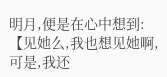明月,便是在心中想到:【见她么,我也想见她啊,可是,我还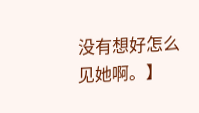没有想好怎么见她啊。】